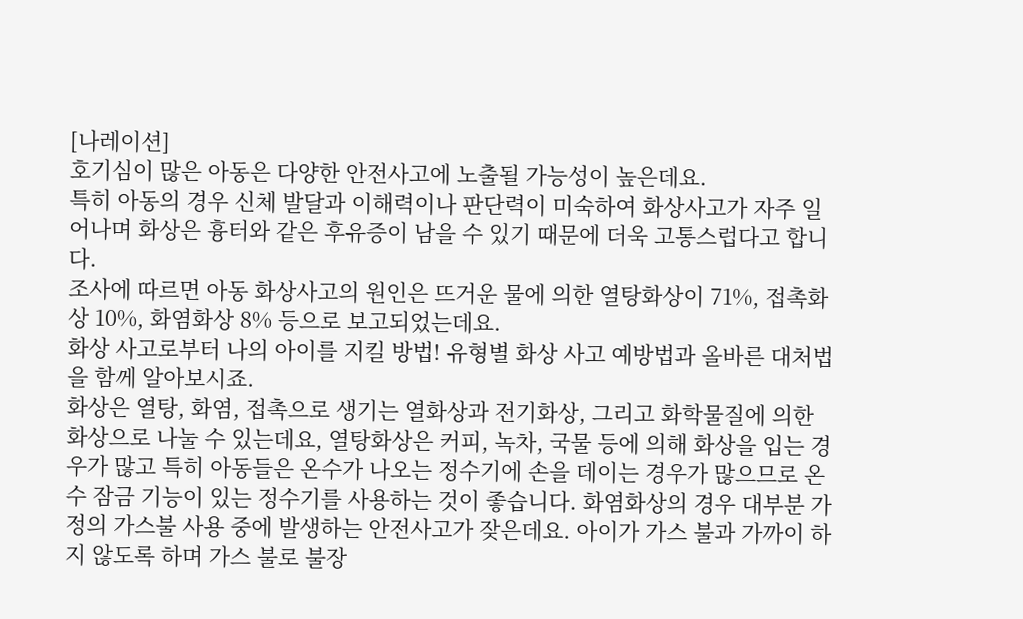[나레이션]
호기심이 많은 아동은 다양한 안전사고에 노출될 가능성이 높은데요.
특히 아동의 경우 신체 발달과 이해력이나 판단력이 미숙하여 화상사고가 자주 일어나며 화상은 흉터와 같은 후유증이 남을 수 있기 때문에 더욱 고통스럽다고 합니다.
조사에 따르면 아동 화상사고의 원인은 뜨거운 물에 의한 열탕화상이 71%, 접촉화상 10%, 화염화상 8% 등으로 보고되었는데요.
화상 사고로부터 나의 아이를 지킬 방법! 유형별 화상 사고 예방법과 올바른 대처법을 함께 알아보시죠.
화상은 열탕, 화염, 접촉으로 생기는 열화상과 전기화상, 그리고 화학물질에 의한 화상으로 나눌 수 있는데요, 열탕화상은 커피, 녹차, 국물 등에 의해 화상을 입는 경우가 많고 특히 아동들은 온수가 나오는 정수기에 손을 데이는 경우가 많으므로 온수 잠금 기능이 있는 정수기를 사용하는 것이 좋습니다. 화염화상의 경우 대부분 가정의 가스불 사용 중에 발생하는 안전사고가 잦은데요. 아이가 가스 불과 가까이 하지 않도록 하며 가스 불로 불장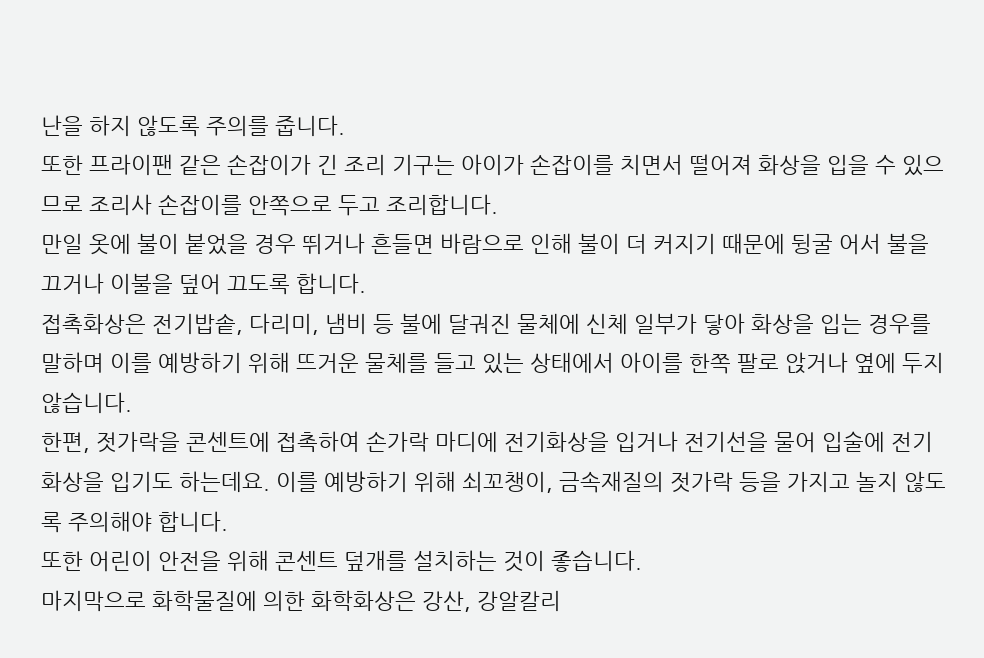난을 하지 않도록 주의를 줍니다.
또한 프라이팬 같은 손잡이가 긴 조리 기구는 아이가 손잡이를 치면서 떨어져 화상을 입을 수 있으므로 조리사 손잡이를 안쪽으로 두고 조리합니다.
만일 옷에 불이 붙었을 경우 뛰거나 흔들면 바람으로 인해 불이 더 커지기 때문에 뒹굴 어서 불을 끄거나 이불을 덮어 끄도록 합니다.
접촉화상은 전기밥솥, 다리미, 냄비 등 불에 달궈진 물체에 신체 일부가 닿아 화상을 입는 경우를 말하며 이를 예방하기 위해 뜨거운 물체를 들고 있는 상태에서 아이를 한쪽 팔로 앉거나 옆에 두지 않습니다.
한편, 젓가락을 콘센트에 접촉하여 손가락 마디에 전기화상을 입거나 전기선을 물어 입술에 전기화상을 입기도 하는데요. 이를 예방하기 위해 쇠꼬챙이, 금속재질의 젓가락 등을 가지고 놀지 않도록 주의해야 합니다.
또한 어린이 안전을 위해 콘센트 덮개를 설치하는 것이 좋습니다.
마지막으로 화학물질에 의한 화학화상은 강산, 강알칼리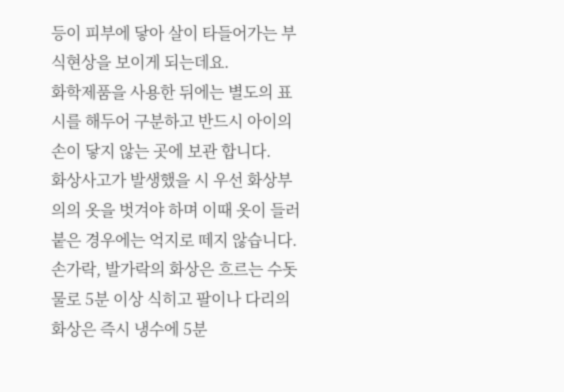등이 피부에 닿아 살이 타들어가는 부식현상을 보이게 되는데요.
화학제품을 사용한 뒤에는 별도의 표시를 해두어 구분하고 반드시 아이의 손이 닿지 않는 곳에 보관 합니다.
화상사고가 발생했을 시 우선 화상부의의 옷을 벗겨야 하며 이때 옷이 들러붙은 경우에는 억지로 떼지 않습니다.
손가락, 발가락의 화상은 흐르는 수돗물로 5분 이상 식히고 팔이나 다리의 화상은 즉시 냉수에 5분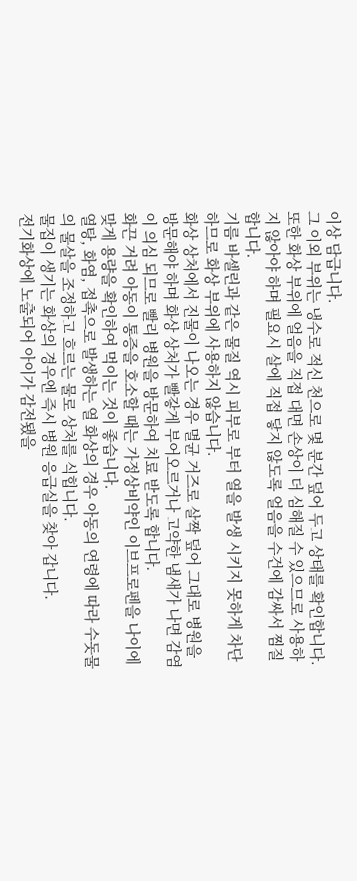이상 담급니다.
그 이외 부위는 냉수로 적신 천으로 몇 분간 덮어 두고 상태를 확인합니다.
또한 화상 부위에 얼음을 직접 대면 손상이 더 심해질 수 있으므로 사용하지 않아야 하며 필요시 살에 직접 닿지 않도록 얼음을 수건에 감싸서 찜질 합니다.
기름 바셀린과 같은 물질 역시 피부로 부터 열을 발생 시키지 못하게 차단하므로 화상 부위에 사용하지 않습니다.
화상 상처에서 진물이 나오는 경우 멸균 거즈로 살짝 덮어 그대로 병원을 방문해야 하며 화상 상처가 빨갛게 부어오르거나 고약한 냄새가 나면 감염이 의심 되므로 빨리 병원을 방문하여 치료 받도록 합니다.
화끈 거려 아동이 통증을 호소할 때는 가정상비약인 이브프로펜을 나이에 맞게 용량을 확인하여 먹이는 것이 좋습니다.
열탕, 화염, 접촉으로 발생하는 열 화상의 경우 아동의 연령에 따라 수돗물의 물살을 조정하고 흐르는 물로 상처를 식힙니다.
물집이 생기는 화상의 경우엔 즉시 병원 응급실을 찾아 갑니다.
전기화상에 노출되어 아이가 감전됐을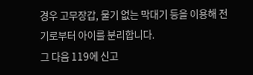경우 고무장갑, 물기 없는 막대기 등을 이용해 전기로부터 아이를 분리합니다.
그 다음 119에 신고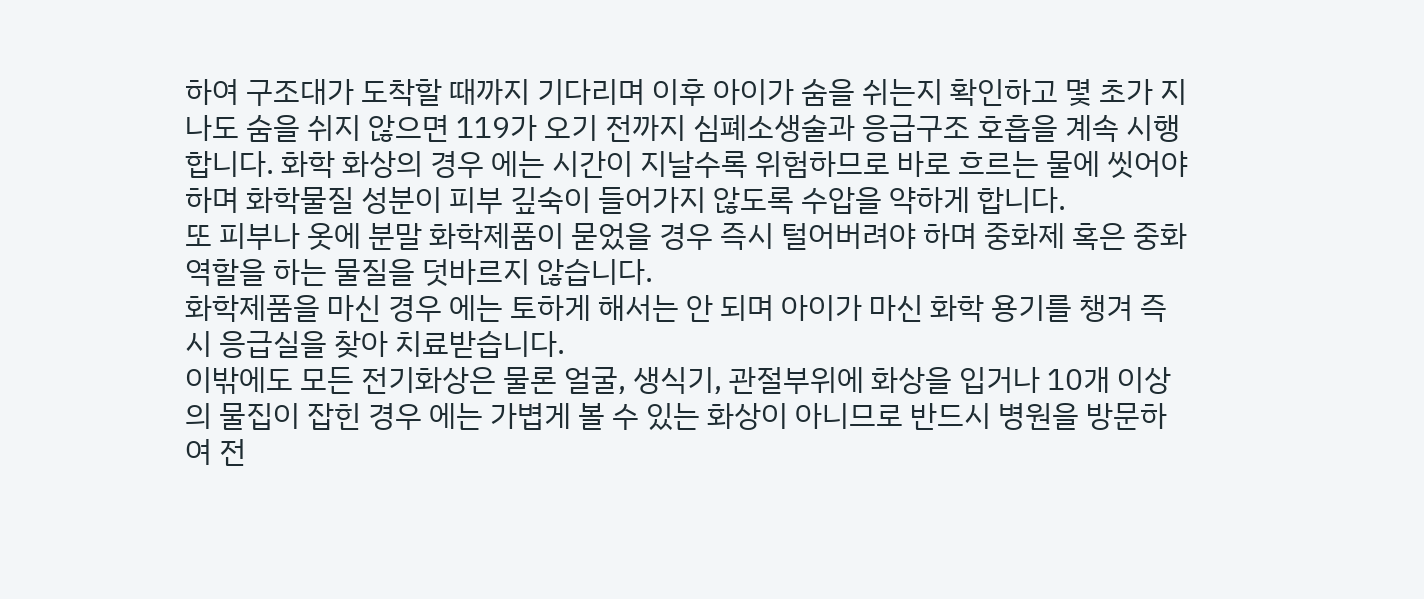하여 구조대가 도착할 때까지 기다리며 이후 아이가 숨을 쉬는지 확인하고 몇 초가 지나도 숨을 쉬지 않으면 119가 오기 전까지 심폐소생술과 응급구조 호흡을 계속 시행합니다. 화학 화상의 경우 에는 시간이 지날수록 위험하므로 바로 흐르는 물에 씻어야 하며 화학물질 성분이 피부 깊숙이 들어가지 않도록 수압을 약하게 합니다.
또 피부나 옷에 분말 화학제품이 묻었을 경우 즉시 털어버려야 하며 중화제 혹은 중화 역할을 하는 물질을 덧바르지 않습니다.
화학제품을 마신 경우 에는 토하게 해서는 안 되며 아이가 마신 화학 용기를 챙겨 즉시 응급실을 찾아 치료받습니다.
이밖에도 모든 전기화상은 물론 얼굴, 생식기, 관절부위에 화상을 입거나 10개 이상의 물집이 잡힌 경우 에는 가볍게 볼 수 있는 화상이 아니므로 반드시 병원을 방문하여 전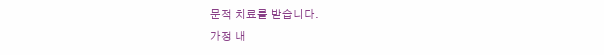문적 치료를 받습니다.
가정 내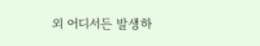외 어디서든 발생하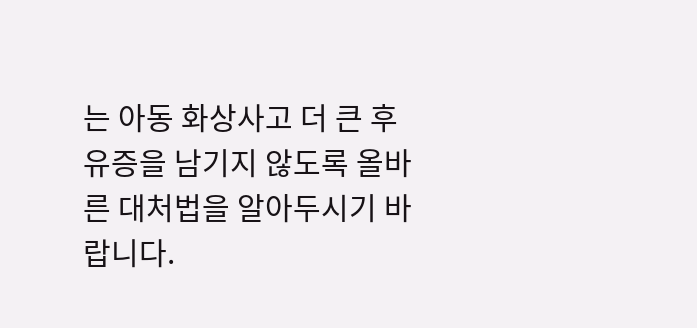는 아동 화상사고 더 큰 후유증을 남기지 않도록 올바른 대처법을 알아두시기 바랍니다.